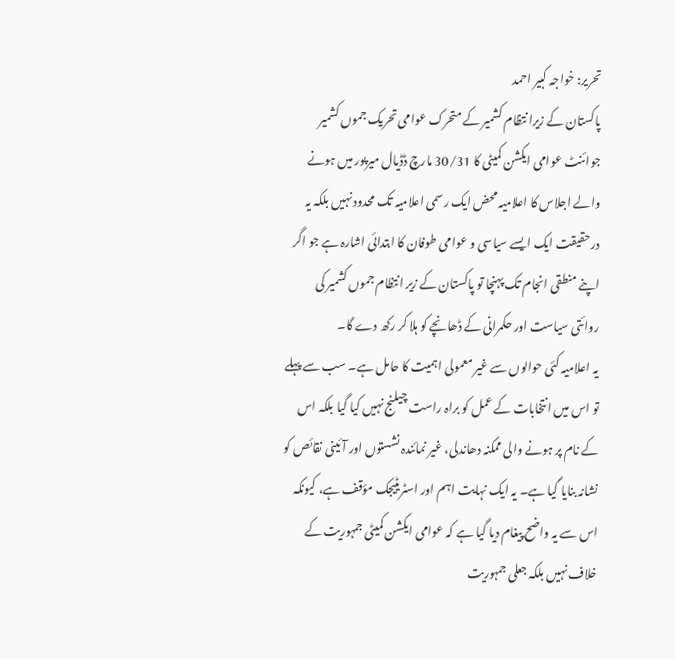تحریر: خواجہ کبیر احمد
پاکستان کے زیرا نتظام کشمیر کے متحرک عوامی تحریک جموں کشمیر جوائنٹ عوامی ایکشن کمیٹی کا 30/31 مارچ ڈڈیال میرپور میں ہونے والے اجلاس کا اعلامیہ محض ایک رسمی اعلامیہ تک محدود نہیں بلکہ یہ درحقیقت ایک ایسے سیاسی و عوامی طوفان کا ابتدائی اشارہ ہے جو اگر اپنے منطقی انجام تک پہنچا تو پاکستان کے زیر انتظام جموں کشمیر کی روائتی سیاست اور حکمرانی کے ڈھانچے کو ہلا کر رکھ دے گا۔
یہ اعلامیہ کئی حوالوں سے غیر معمولی اہمیت کا حامل ہے۔ سب سے پہلے تو اس میں انتخابات کے عمل کو براہ راست چیلنج نہیں کیا گیا بلکہ اس کے نام پر ہونے والی ممکنہ دھاندلی، غیر نمائندہ نشستوں اور آئینی نقائص کو نشانہ بنایا گیا ہے۔ یہ ایک نہایت اہم اور اسٹریٹیجک مؤقف ہے، کیونکہ اس سے یہ واضح پیغام دیا گیا ہے کہ عوامی ایکشن کمیٹی جمہوریت کے خلاف نہیں بلکہ جعلی جمہوریت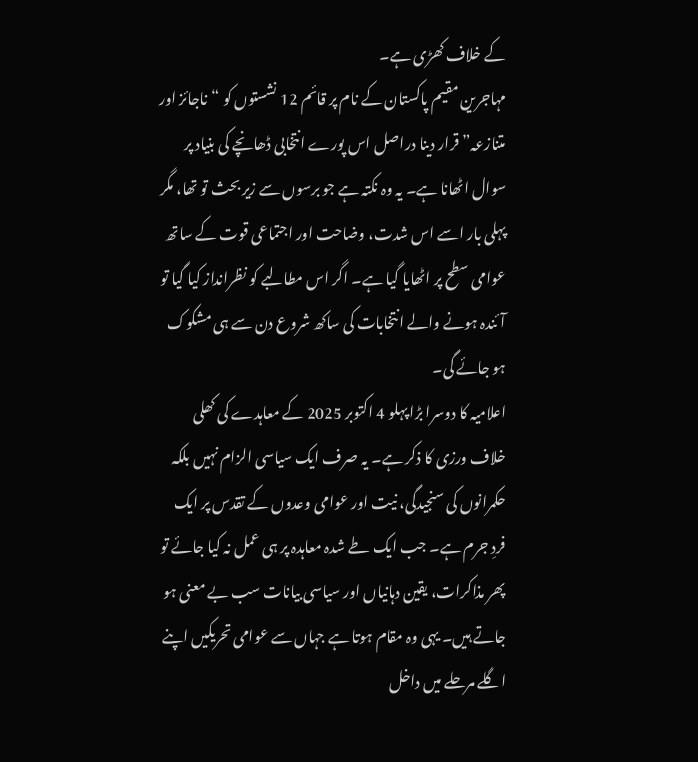کے خلاف کھڑی ہے۔
مہاجرین مقیم پاکستان کے نام پر قائم 12 نشستوں کو “ناجائز اور متنازعہ” قرار دینا دراصل اس پورے انتخابی ڈھانچے کی بنیاد پر سوال اٹھانا ہے۔ یہ وہ نکتہ ہے جو برسوں سے زیر بحث تو تھا، مگر پہلی بار اسے اس شدت، وضاحت اور اجتماعی قوت کے ساتھ عوامی سطح پر اٹھایا گیا ہے۔ اگر اس مطالبے کو نظرانداز کیا گیا تو آئندہ ہونے والے انتخابات کی ساکھ شروع دن سے ہی مشکوک ہو جائے گی۔
اعلامیہ کا دوسرا بڑا پہلو 4 اکتوبر 2025 کے معاہدے کی کھلی خلاف ورزی کا ذکر ہے۔ یہ صرف ایک سیاسی الزام نہیں بلکہ حکمرانوں کی سنجیدگی، نیت اور عوامی وعدوں کے تقدس پر ایک فردِ جرم ہے۔ جب ایک طے شدہ معاہدہ پر ہی عمل نہ کیا جائے تو پھر مذاکرات، یقین دہانیاں اور سیاسی بیانات سب بے معنی ہو جاتے ہیں۔ یہی وہ مقام ہوتا ہے جہاں سے عوامی تحریکیں اپنے اگلے مرحلے میں داخل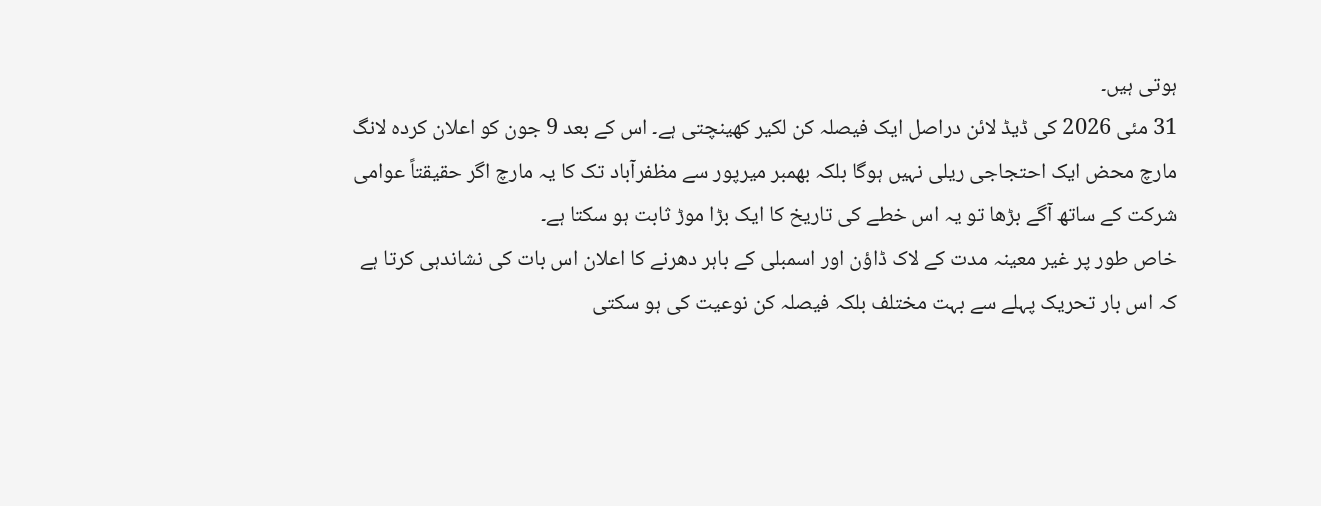ہوتی ہیں۔
31 مئی 2026 کی ڈیڈ لائن دراصل ایک فیصلہ کن لکیر کھینچتی ہے۔ اس کے بعد 9 جون کو اعلان کردہ لانگ مارچ محض ایک احتجاجی ریلی نہیں ہوگا بلکہ بھمبر میرپور سے مظفرآباد تک کا یہ مارچ اگر حقیقتاً عوامی شرکت کے ساتھ آگے بڑھا تو یہ اس خطے کی تاریخ کا ایک بڑا موڑ ثابت ہو سکتا ہے۔
خاص طور پر غیر معینہ مدت کے لاک ڈاؤن اور اسمبلی کے باہر دھرنے کا اعلان اس بات کی نشاندہی کرتا ہے کہ اس بار تحریک پہلے سے بہت مختلف بلکہ فیصلہ کن نوعیت کی ہو سکتی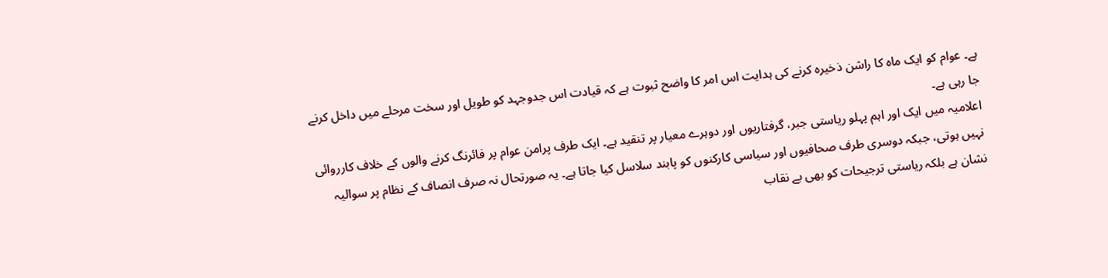ہے۔ عوام کو ایک ماہ کا راشن ذخیرہ کرنے کی ہدایت اس امر کا واضح ثبوت ہے کہ قیادت اس جدوجہد کو طویل اور سخت مرحلے میں داخل کرنے جا رہی ہے۔
اعلامیہ میں ایک اور اہم پہلو ریاستی جبر، گرفتاریوں اور دوہرے معیار پر تنقید ہے۔ ایک طرف پرامن عوام پر فائرنگ کرنے والوں کے خلاف کارروائی نہیں ہوتی، جبکہ دوسری طرف صحافیوں اور سیاسی کارکنوں کو پابند سلاسل کیا جاتا ہے۔ یہ صورتحال نہ صرف انصاف کے نظام پر سوالیہ نشان ہے بلکہ ریاستی ترجیحات کو بھی بے نقاب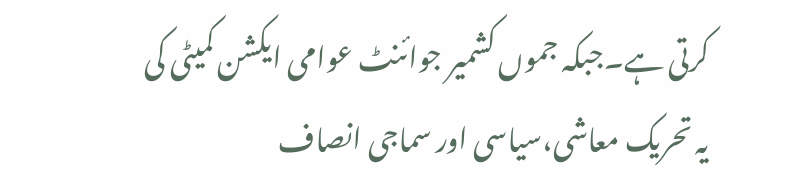کرتی ہے۔جبکہ جموں کشمیر جوائنٹ عوامی ایکشن کمیٹی کی یہ تحریک معاشی،سیاسی اور سماجی انصاف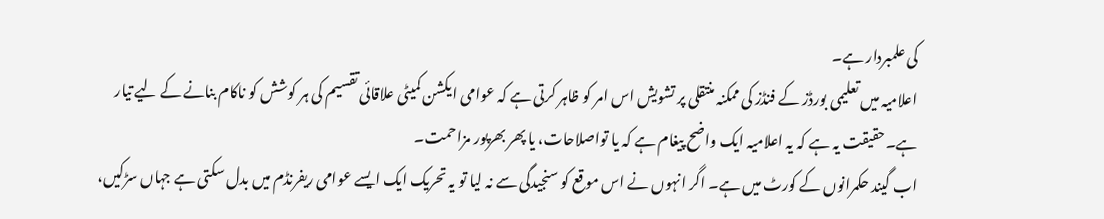کی علمبردار ہے۔
اعلامیہ میں تعلیمی بورڈز کے فنڈز کی ممکنہ منتقلی پر تشویش اس امر کو ظاہر کرتی ہے کہ عوامی ایکشن کمیٹی علاقائی تقسیم کی ہر کوشش کو ناکام بنانے کے لیے تیار ہے۔حقیقت یہ ہے کہ یہ اعلامیہ ایک واضح پیغام ہے کہ یا تواصلاحات، یا پھر بھرپور مزاحمت۔
اب گیند حکمرانوں کے کورٹ میں ہے۔ اگر انہوں نے اس موقع کو سنجیدگی سے نہ لیا تو یہ تحریک ایک ایسے عوامی ریفرنڈم میں بدل سکتی ہے جہاں سڑکیں،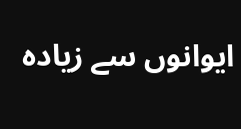ایوانوں سے زیادہ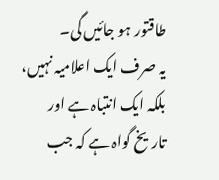طاقتور ہو جائیں گی۔
یہ صرف ایک اعلامیہ نہیں، بلکہ ایک انتباہ ہے اور تاریخ گواہ ہے کہ جب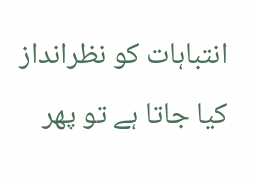انتباہات کو نظرانداز کیا جاتا ہے تو پھر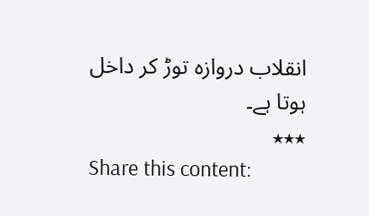انقلاب دروازہ توڑ کر داخل ہوتا ہے۔
٭٭٭
Share this content: